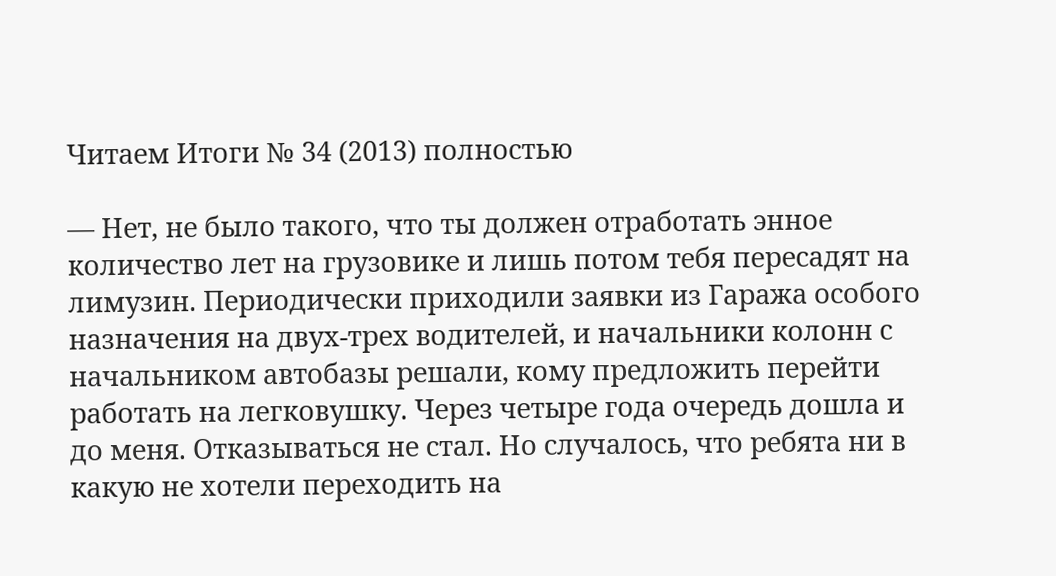Читаем Итоги № 34 (2013) полностью

— Нет, не было такого, что ты должен отработать энное количество лет на грузовике и лишь потом тебя пересадят на лимузин. Периодически приходили заявки из Гаража особого назначения на двух-трех водителей, и начальники колонн с начальником автобазы решали, кому предложить перейти работать на легковушку. Через четыре года очередь дошла и до меня. Отказываться не стал. Но случалось, что ребята ни в какую не хотели переходить на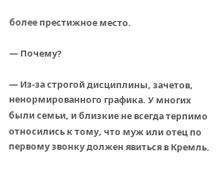более престижное место.

— Почему?

— Из-за строгой дисциплины, зачетов, ненормированного графика. У многих были семьи, и близкие не всегда терпимо относились к тому, что муж или отец по первому звонку должен явиться в Кремль.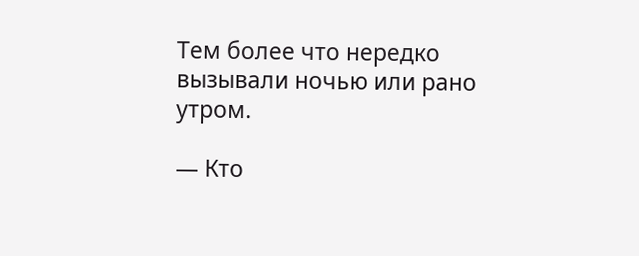Тем более что нередко вызывали ночью или рано утром.

— Кто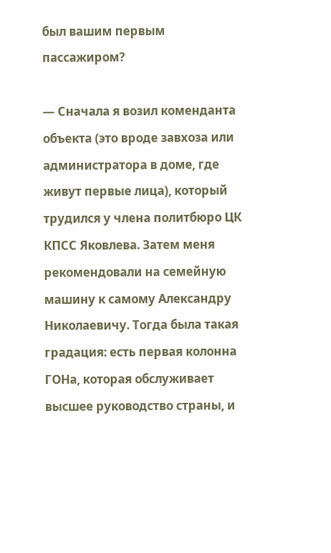был вашим первым пассажиром?

— Сначала я возил коменданта объекта (это вроде завхоза или администратора в доме, где живут первые лица), который трудился у члена политбюро ЦК КПСС Яковлева. Затем меня рекомендовали на семейную машину к самому Александру Николаевичу. Тогда была такая градация: есть первая колонна ГОНа, которая обслуживает высшее руководство страны, и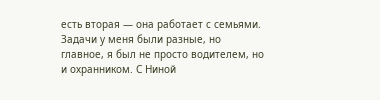есть вторая — она работает с семьями. Задачи у меня были разные, но главное, я был не просто водителем, но и охранником. С Ниной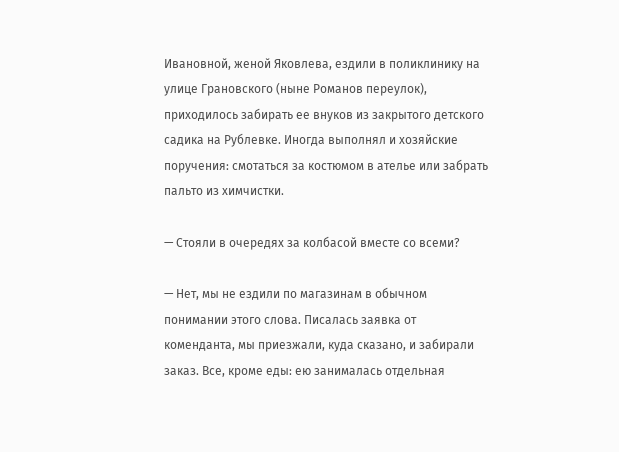Ивановной, женой Яковлева, ездили в поликлинику на улице Грановского (ныне Романов переулок), приходилось забирать ее внуков из закрытого детского садика на Рублевке. Иногда выполнял и хозяйские поручения: смотаться за костюмом в ателье или забрать пальто из химчистки.

— Стояли в очередях за колбасой вместе со всеми?

— Нет, мы не ездили по магазинам в обычном понимании этого слова. Писалась заявка от коменданта, мы приезжали, куда сказано, и забирали заказ. Все, кроме еды: ею занималась отдельная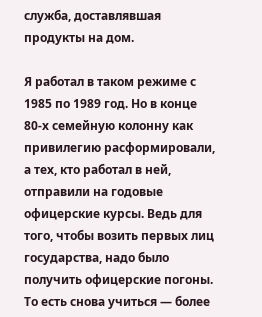служба, доставлявшая продукты на дом.

Я работал в таком режиме с 1985 по 1989 год. Но в конце 80-х семейную колонну как привилегию расформировали, а тех, кто работал в ней, отправили на годовые офицерские курсы. Ведь для того, чтобы возить первых лиц государства, надо было получить офицерские погоны. То есть снова учиться — более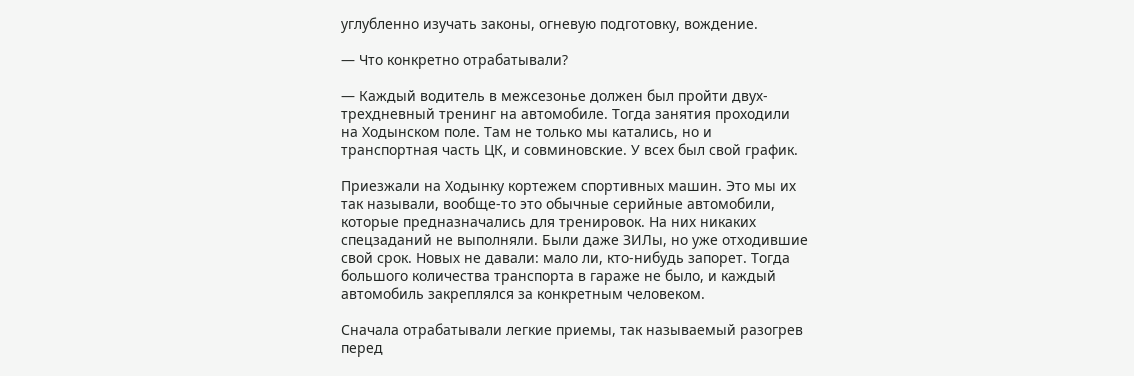углубленно изучать законы, огневую подготовку, вождение.

— Что конкретно отрабатывали?

— Каждый водитель в межсезонье должен был пройти двух-трехдневный тренинг на автомобиле. Тогда занятия проходили на Ходынском поле. Там не только мы катались, но и транспортная часть ЦК, и совминовские. У всех был свой график.

Приезжали на Ходынку кортежем спортивных машин. Это мы их так называли, вообще-то это обычные серийные автомобили, которые предназначались для тренировок. На них никаких спецзаданий не выполняли. Были даже ЗИЛы, но уже отходившие свой срок. Новых не давали: мало ли, кто-нибудь запорет. Тогда большого количества транспорта в гараже не было, и каждый автомобиль закреплялся за конкретным человеком.

Сначала отрабатывали легкие приемы, так называемый разогрев перед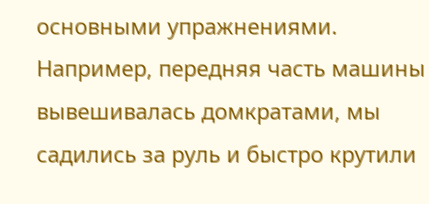основными упражнениями. Например, передняя часть машины вывешивалась домкратами, мы садились за руль и быстро крутили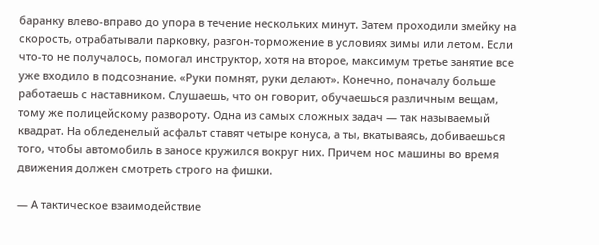баранку влево-вправо до упора в течение нескольких минут. Затем проходили змейку на скорость, отрабатывали парковку, разгон-торможение в условиях зимы или летом. Если что-то не получалось, помогал инструктор, хотя на второе, максимум третье занятие все уже входило в подсознание. «Руки помнят, руки делают». Конечно, поначалу больше работаешь с наставником. Слушаешь, что он говорит, обучаешься различным вещам, тому же полицейскому развороту. Одна из самых сложных задач — так называемый квадрат. На обледенелый асфальт ставят четыре конуса, а ты, вкатываясь, добиваешься того, чтобы автомобиль в заносе кружился вокруг них. Причем нос машины во время движения должен смотреть строго на фишки.

— А тактическое взаимодействие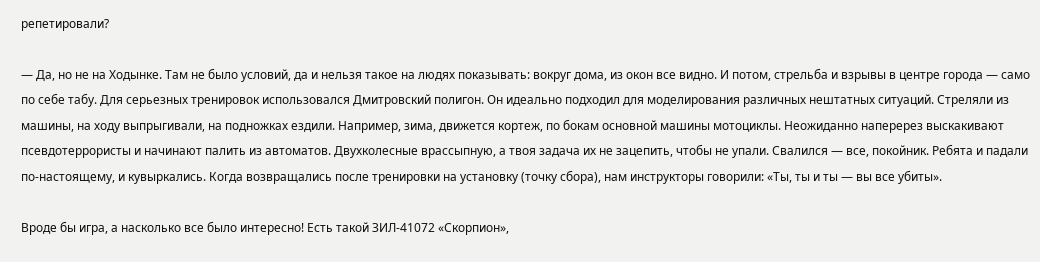репетировали?

— Да, но не на Ходынке. Там не было условий, да и нельзя такое на людях показывать: вокруг дома, из окон все видно. И потом, стрельба и взрывы в центре города — само по себе табу. Для серьезных тренировок использовался Дмитровский полигон. Он идеально подходил для моделирования различных нештатных ситуаций. Стреляли из машины, на ходу выпрыгивали, на подножках ездили. Например, зима, движется кортеж, по бокам основной машины мотоциклы. Неожиданно наперерез выскакивают псевдотеррористы и начинают палить из автоматов. Двухколесные врассыпную, а твоя задача их не зацепить, чтобы не упали. Свалился — все, покойник. Ребята и падали по-настоящему, и кувыркались. Когда возвращались после тренировки на установку (точку сбора), нам инструкторы говорили: «Ты, ты и ты — вы все убиты».

Вроде бы игра, а насколько все было интересно! Есть такой ЗИЛ-41072 «Скорпион»,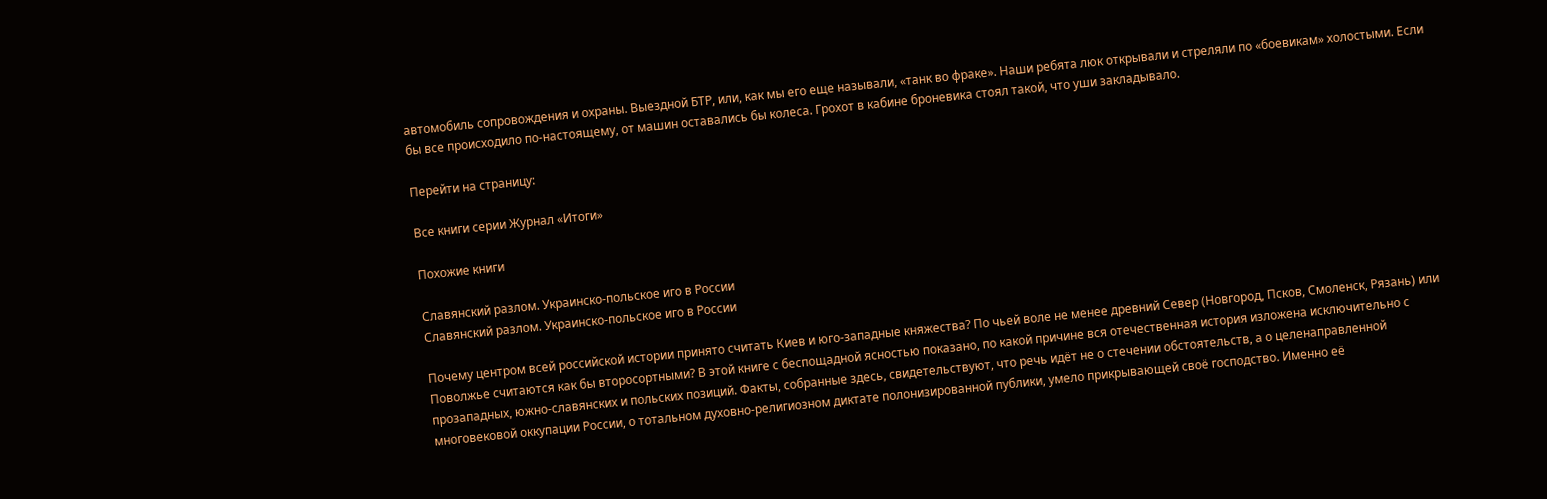автомобиль сопровождения и охраны. Выездной БТР, или, как мы его еще называли, «танк во фраке». Наши ребята люк открывали и стреляли по «боевикам» холостыми. Если бы все происходило по-настоящему, от машин оставались бы колеса. Грохот в кабине броневика стоял такой, что уши закладывало.

Перейти на страницу:

Все книги серии Журнал «Итоги»

Похожие книги

Славянский разлом. Украинско-польское иго в России
Славянский разлом. Украинско-польское иго в России

Почему центром всей российской истории принято считать Киев и юго-западные княжества? По чьей воле не менее древний Север (Новгород, Псков, Смоленск, Рязань) или Поволжье считаются как бы второсортными? В этой книге с беспощадной ясностью показано, по какой причине вся отечественная история изложена исключительно с прозападных, южно-славянских и польских позиций. Факты, собранные здесь, свидетельствуют, что речь идёт не о стечении обстоятельств, а о целенаправленной многовековой оккупации России, о тотальном духовно-религиозном диктате полонизированной публики, умело прикрывающей своё господство. Именно её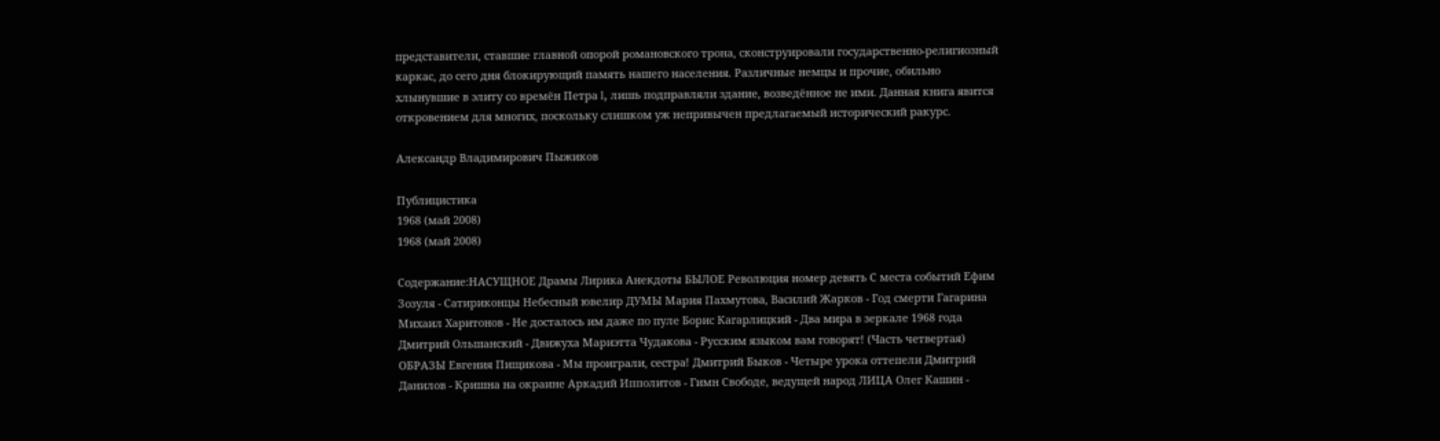представители, ставшие главной опорой романовского трона, сконструировали государственно-религиозный каркас, до сего дня блокирующий память нашего населения. Различные немцы и прочие, обильно хлынувшие в элиту со времён Петра I, лишь подправляли здание, возведённое не ими. Данная книга явится откровением для многих, поскольку слишком уж непривычен предлагаемый исторический ракурс.

Александр Владимирович Пыжиков

Публицистика
1968 (май 2008)
1968 (май 2008)

Содержание:НАСУЩНОЕ Драмы Лирика Анекдоты БЫЛОЕ Революция номер девять С места событий Ефим Зозуля - Сатириконцы Небесный ювелир ДУМЫ Мария Пахмутова, Василий Жарков - Год смерти Гагарина Михаил Харитонов - Не досталось им даже по пуле Борис Кагарлицкий - Два мира в зеркале 1968 года Дмитрий Ольшанский - Движуха Мариэтта Чудакова - Русским языком вам говорят! (Часть четвертая) ОБРАЗЫ Евгения Пищикова - Мы проиграли, сестра! Дмитрий Быков - Четыре урока оттепели Дмитрий Данилов - Кришна на окраине Аркадий Ипполитов - Гимн Свободе, ведущей народ ЛИЦА Олег Кашин -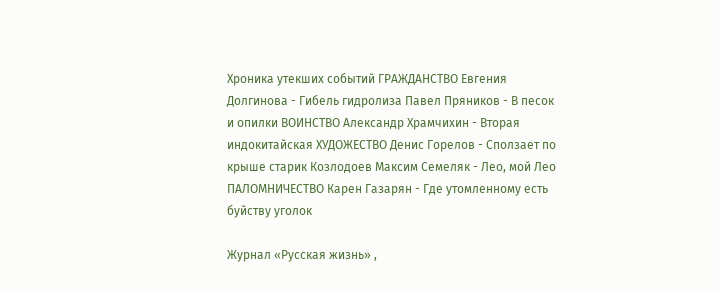Хроника утекших событий ГРАЖДАНСТВО Евгения Долгинова - Гибель гидролиза Павел Пряников - В песок и опилки ВОИНСТВО Александр Храмчихин - Вторая индокитайская ХУДОЖЕСТВО Денис Горелов - Сползает по крыше старик Козлодоев Максим Семеляк - Лео, мой Лео ПАЛОМНИЧЕСТВО Карен Газарян - Где утомленному есть буйству уголок

Журнал «Русская жизнь» ,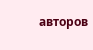авторов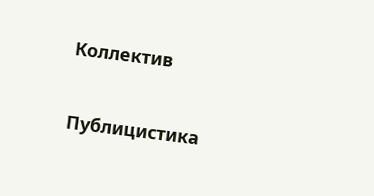Коллектив

Публицистика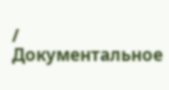/ Документальное